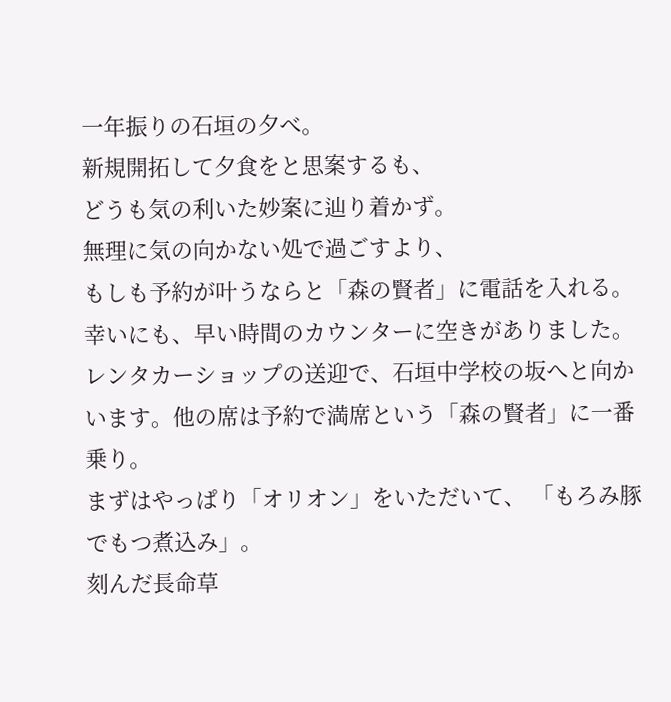一年振りの石垣の夕べ。
新規開拓して夕食をと思案するも、
どうも気の利いた妙案に辿り着かず。
無理に気の向かない処で過ごすより、
もしも予約が叶うならと「森の賢者」に電話を入れる。
幸いにも、早い時間のカウンターに空きがありました。
レンタカーショップの送迎で、石垣中学校の坂へと向かいます。他の席は予約で満席という「森の賢者」に一番乗り。
まずはやっぱり「オリオン」をいただいて、 「もろみ豚でもつ煮込み」。
刻んだ長命草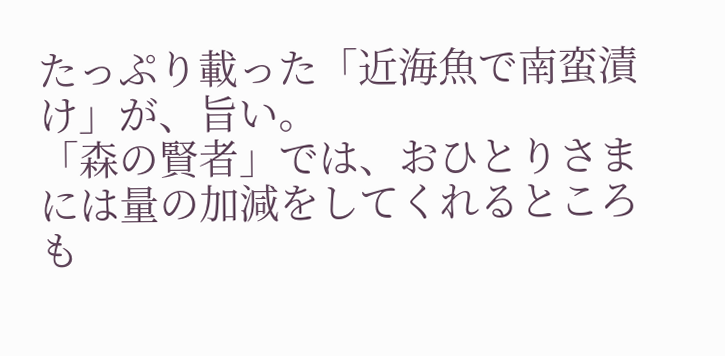たっぷり載った「近海魚で南蛮漬け」が、旨い。
「森の賢者」では、おひとりさまには量の加減をしてくれるところも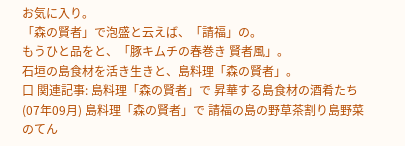お気に入り。
「森の賢者」で泡盛と云えば、「請福」の。
もうひと品をと、「豚キムチの春巻き 賢者風」。
石垣の島食材を活き生きと、島料理「森の賢者」。
口 関連記事: 島料理「森の賢者」で 昇華する島食材の酒肴たち(07年09月) 島料理「森の賢者」で 請福の島の野草茶割り島野菜のてん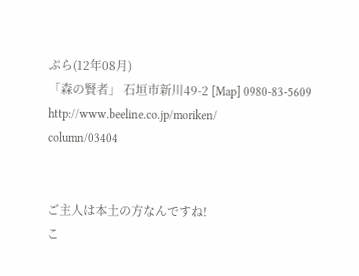ぷら(12年08月)
「森の賢者」 石垣市新川49-2 [Map] 0980-83-5609 http://www.beeline.co.jp/moriken/
column/03404


ご主人は本土の方なんですね!
こ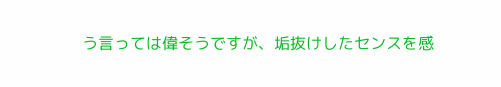う言っては偉そうですが、垢抜けしたセンスを感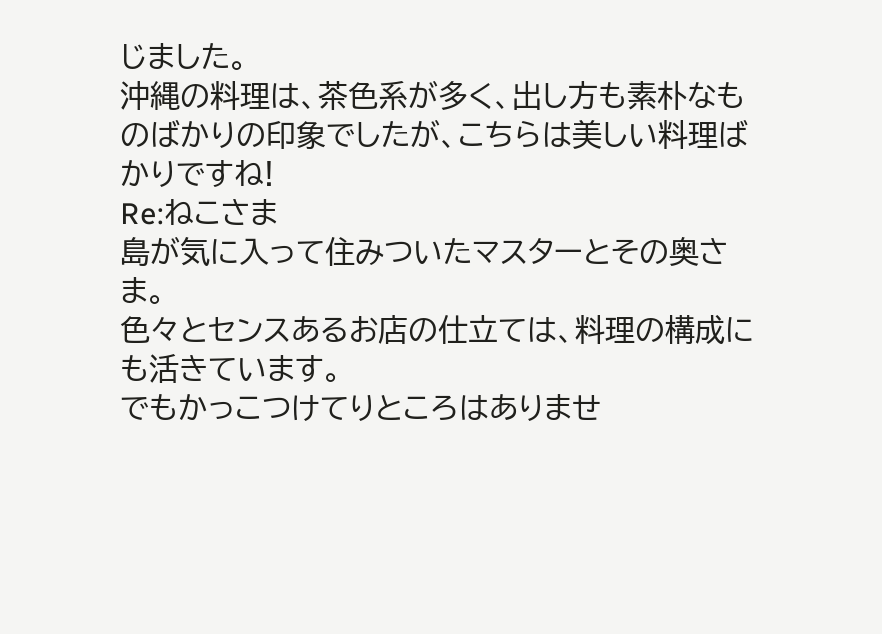じました。
沖縄の料理は、茶色系が多く、出し方も素朴なものばかりの印象でしたが、こちらは美しい料理ばかりですね!
Re:ねこさま
島が気に入って住みついたマスターとその奥さま。
色々とセンスあるお店の仕立ては、料理の構成にも活きています。
でもかっこつけてりところはありませ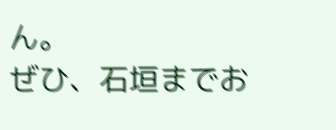ん。
ぜひ、石垣までお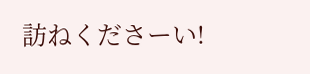訪ねくださーい!